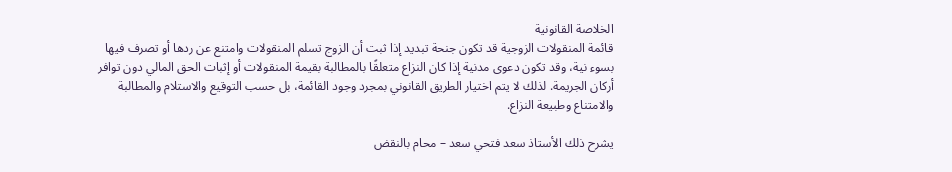الخلاصة القانونية
قائمة المنقولات الزوجية قد تكون جنحة تبديد إذا ثبت أن الزوج تسلم المنقولات وامتنع عن ردها أو تصرف فيها بسوء نية، وقد تكون دعوى مدنية إذا كان النزاع متعلقًا بالمطالبة بقيمة المنقولات أو إثبات الحق المالي دون توافر أركان الجريمة. لذلك لا يتم اختيار الطريق القانوني بمجرد وجود القائمة، بل حسب التوقيع والاستلام والمطالبة والامتناع وطبيعة النزاع.

يشرح ذلك الأستاذ سعد فتحي سعد – محام بالنقض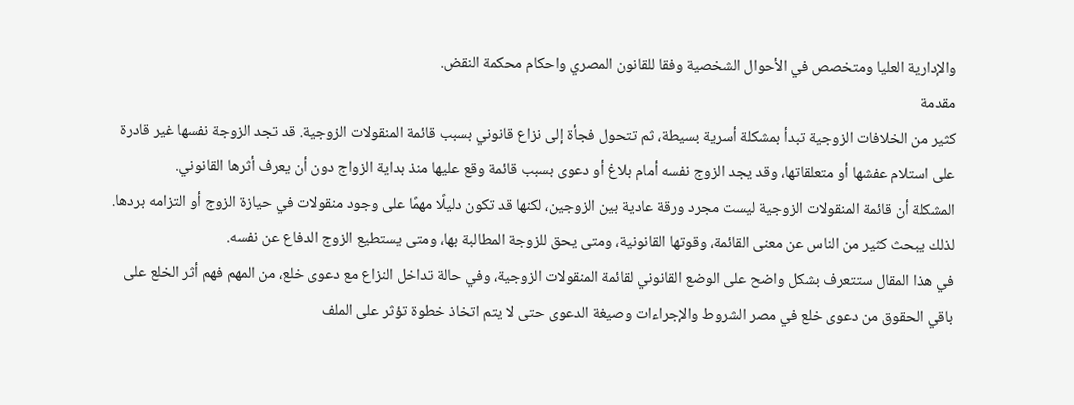والإدارية العليا ومتخصص في الأحوال الشخصية وفقا للقانون المصري واحكام محكمة النقض.
مقدمة
كثير من الخلافات الزوجية تبدأ بمشكلة أسرية بسيطة، ثم تتحول فجأة إلى نزاع قانوني بسبب قائمة المنقولات الزوجية. قد تجد الزوجة نفسها غير قادرة على استلام عفشها أو متعلقاتها، وقد يجد الزوج نفسه أمام بلاغ أو دعوى بسبب قائمة وقع عليها منذ بداية الزواج دون أن يعرف أثرها القانوني.
المشكلة أن قائمة المنقولات الزوجية ليست مجرد ورقة عادية بين الزوجين، لكنها قد تكون دليلًا مهمًا على وجود منقولات في حيازة الزوج أو التزامه بردها. لذلك يبحث كثير من الناس عن معنى القائمة، وقوتها القانونية، ومتى يحق للزوجة المطالبة بها، ومتى يستطيع الزوج الدفاع عن نفسه.
في هذا المقال ستتعرف بشكل واضح على الوضع القانوني لقائمة المنقولات الزوجية، وفي حالة تداخل النزاع مع دعوى خلع، من المهم فهم أثر الخلع على باقي الحقوق من دعوى خلع في مصر الشروط والإجراءات وصيغة الدعوى حتى لا يتم اتخاذ خطوة تؤثر على الملف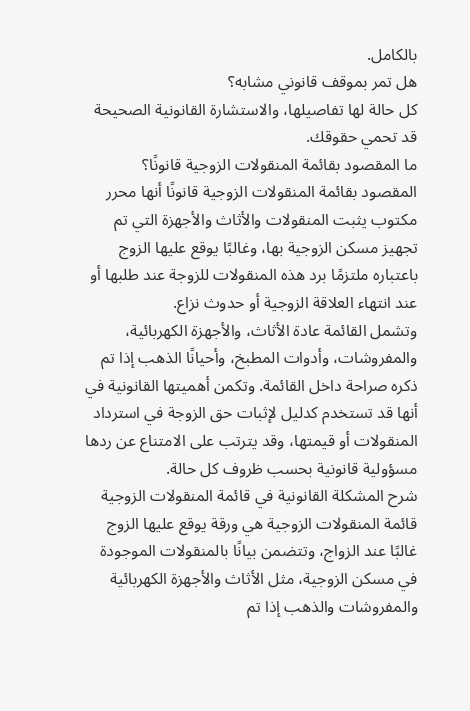بالكامل.
هل تمر بموقف قانوني مشابه؟
كل حالة لها تفاصيلها، والاستشارة القانونية الصحيحة قد تحمي حقوقك.
ما المقصود بقائمة المنقولات الزوجية قانونًا؟
المقصود بقائمة المنقولات الزوجية قانونًا أنها محرر مكتوب يثبت المنقولات والأثاث والأجهزة التي تم تجهيز مسكن الزوجية بها، وغالبًا يوقع عليها الزوج باعتباره ملتزمًا برد هذه المنقولات للزوجة عند طلبها أو عند انتهاء العلاقة الزوجية أو حدوث نزاع.
وتشمل القائمة عادة الأثاث، والأجهزة الكهربائية، والمفروشات، وأدوات المطبخ، وأحيانًا الذهب إذا تم ذكره صراحة داخل القائمة. وتكمن أهميتها القانونية في أنها قد تستخدم كدليل لإثبات حق الزوجة في استرداد المنقولات أو قيمتها، وقد يترتب على الامتناع عن ردها مسؤولية قانونية بحسب ظروف كل حالة.
شرح المشكلة القانونية في قائمة المنقولات الزوجية
قائمة المنقولات الزوجية هي ورقة يوقع عليها الزوج غالبًا عند الزواج، وتتضمن بيانًا بالمنقولات الموجودة في مسكن الزوجية، مثل الأثاث والأجهزة الكهربائية والمفروشات والذهب إذا تم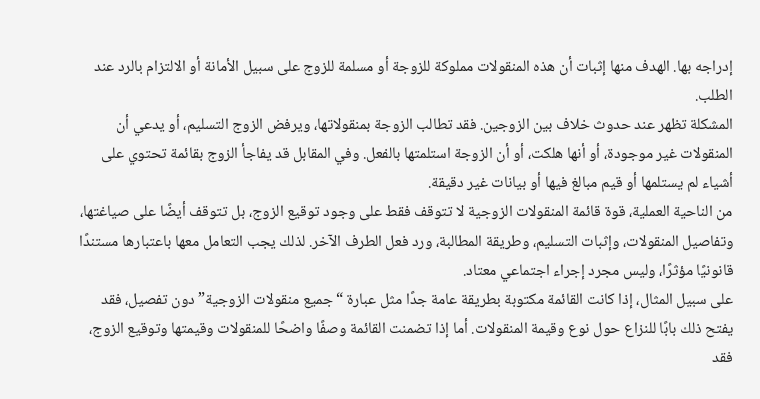إدراجه بها. الهدف منها إثبات أن هذه المنقولات مملوكة للزوجة أو مسلمة للزوج على سبيل الأمانة أو الالتزام بالرد عند الطلب.
المشكلة تظهر عند حدوث خلاف بين الزوجين. فقد تطالب الزوجة بمنقولاتها، ويرفض الزوج التسليم، أو يدعي أن المنقولات غير موجودة، أو أنها هلكت، أو أن الزوجة استلمتها بالفعل. وفي المقابل قد يفاجأ الزوج بقائمة تحتوي على أشياء لم يستلمها أو قيم مبالغ فيها أو بيانات غير دقيقة.
من الناحية العملية، قوة قائمة المنقولات الزوجية لا تتوقف فقط على وجود توقيع الزوج، بل تتوقف أيضًا على صياغتها، وتفاصيل المنقولات، وإثبات التسليم، وطريقة المطالبة، ورد فعل الطرف الآخر. لذلك يجب التعامل معها باعتبارها مستندًا قانونيًا مؤثرًا، وليس مجرد إجراء اجتماعي معتاد.
على سبيل المثال، إذا كانت القائمة مكتوبة بطريقة عامة جدًا مثل عبارة “جميع منقولات الزوجية” دون تفصيل، فقد يفتح ذلك بابًا للنزاع حول نوع وقيمة المنقولات. أما إذا تضمنت القائمة وصفًا واضحًا للمنقولات وقيمتها وتوقيع الزوج، فقد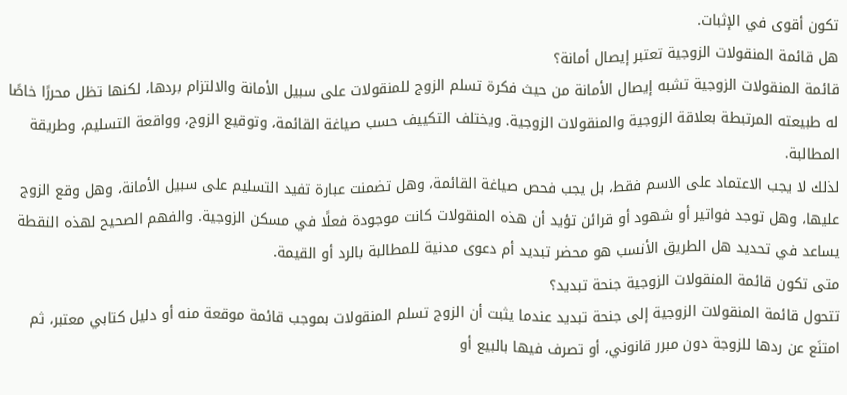تكون أقوى في الإثبات.
هل قائمة المنقولات الزوجية تعتبر إيصال أمانة؟
قائمة المنقولات الزوجية تشبه إيصال الأمانة من حيث فكرة تسلم الزوج للمنقولات على سبيل الأمانة والالتزام بردها، لكنها تظل محررًا خاصًا له طبيعته المرتبطة بعلاقة الزوجية والمنقولات الزوجية. ويختلف التكييف حسب صياغة القائمة، وتوقيع الزوج، وواقعة التسليم، وطريقة المطالبة.
لذلك لا يجب الاعتماد على الاسم فقط، بل يجب فحص صياغة القائمة، وهل تضمنت عبارة تفيد التسليم على سبيل الأمانة، وهل وقع الزوج عليها، وهل توجد فواتير أو شهود أو قرائن تؤيد أن هذه المنقولات كانت موجودة فعلًا في مسكن الزوجية. والفهم الصحيح لهذه النقطة يساعد في تحديد هل الطريق الأنسب هو محضر تبديد أم دعوى مدنية للمطالبة بالرد أو القيمة.
متى تكون قائمة المنقولات الزوجية جنحة تبديد؟
تتحول قائمة المنقولات الزوجية إلى جنحة تبديد عندما يثبت أن الزوج تسلم المنقولات بموجب قائمة موقعة منه أو دليل كتابي معتبر، ثم امتنَع عن ردها للزوجة دون مبرر قانوني، أو تصرف فيها بالبيع أو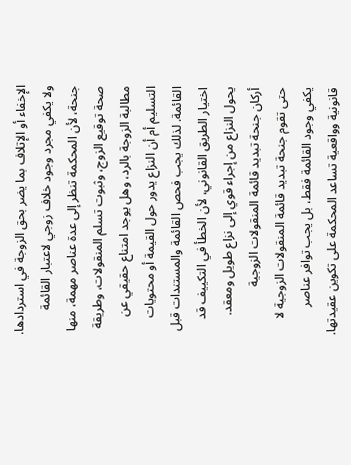الإخفاء أو الإتلاف بما يضر بحق الزوجة في استردادها.
ولا يكفي مجرد وجود خلاف زوجي لاعتبار القائمة جنحة، لأن المحكمة تنظر إلى عدة عناصر مهمة، منها صحة توقيع الزوج، وثبوت تسلم المنقولات، وطريقة مطالبة الزوجة بالرد، وهل يوجد امتناع حقيقي عن التسليم أم أن النزاع يدور حول القيمة أو محتويات القائمة. لذلك يجب فحص القائمة والمستندات قبل اختيار الطريق القانوني، لأن الخطأ في التكييف قد يحول النزاع من إجراء قوي إلى نزاع طويل ومعقد.
أركان جنحة تبديد قائمة المنقولات الزوجية
حتى تقوم جنحة تبديد قائمة المنقولات الزوجية لا يكفي وجود القائمة فقط، بل يجب توافر عناصر قانونية وواقعية تساعد المحكمة على تكوين عقيدتها.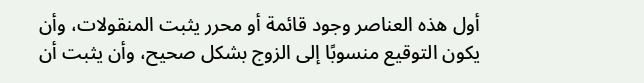أول هذه العناصر وجود قائمة أو محرر يثبت المنقولات، وأن يكون التوقيع منسوبًا إلى الزوج بشكل صحيح، وأن يثبت أن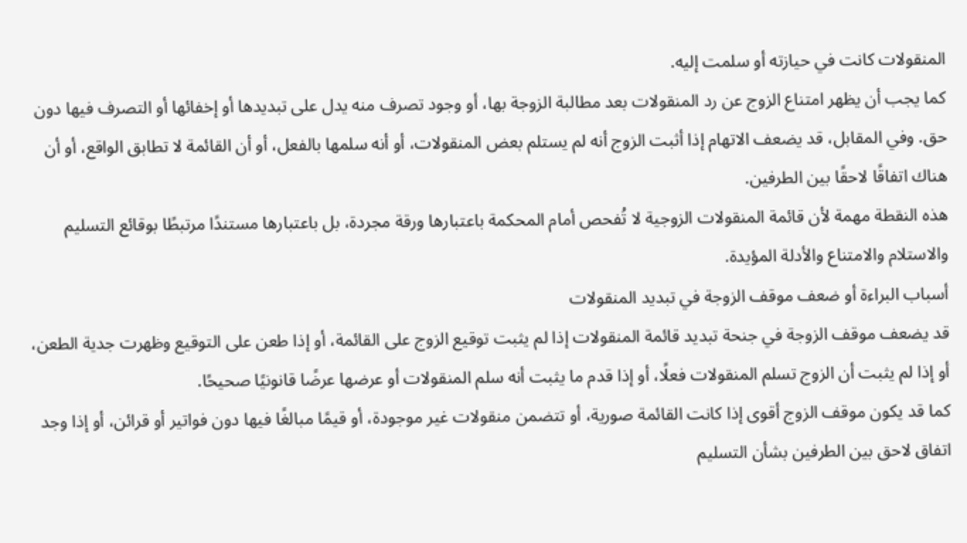المنقولات كانت في حيازته أو سلمت إليه.
كما يجب أن يظهر امتناع الزوج عن رد المنقولات بعد مطالبة الزوجة بها، أو وجود تصرف منه يدل على تبديدها أو إخفائها أو التصرف فيها دون حق. وفي المقابل، قد يضعف الاتهام إذا أثبت الزوج أنه لم يستلم بعض المنقولات، أو أنه سلمها بالفعل، أو أن القائمة لا تطابق الواقع، أو أن هناك اتفاقًا لاحقًا بين الطرفين.
هذه النقطة مهمة لأن قائمة المنقولات الزوجية لا تُفحص أمام المحكمة باعتبارها ورقة مجردة، بل باعتبارها مستندًا مرتبطًا بوقائع التسليم والاستلام والامتناع والأدلة المؤيدة.
أسباب البراءة أو ضعف موقف الزوجة في تبديد المنقولات
قد يضعف موقف الزوجة في جنحة تبديد قائمة المنقولات إذا لم يثبت توقيع الزوج على القائمة، أو إذا طعن على التوقيع وظهرت جدية الطعن، أو إذا لم يثبت أن الزوج تسلم المنقولات فعلًا، أو إذا قدم ما يثبت أنه سلم المنقولات أو عرضها عرضًا قانونيًا صحيحًا.
كما قد يكون موقف الزوج أقوى إذا كانت القائمة صورية، أو تتضمن منقولات غير موجودة، أو قيمًا مبالغًا فيها دون فواتير أو قرائن، أو إذا وجد اتفاق لاحق بين الطرفين بشأن التسليم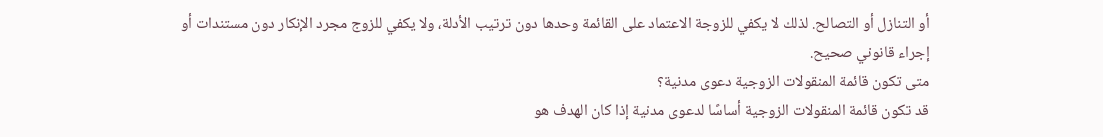أو التنازل أو التصالح. لذلك لا يكفي للزوجة الاعتماد على القائمة وحدها دون ترتيب الأدلة، ولا يكفي للزوج مجرد الإنكار دون مستندات أو إجراء قانوني صحيح.
متى تكون قائمة المنقولات الزوجية دعوى مدنية؟
قد تكون قائمة المنقولات الزوجية أساسًا لدعوى مدنية إذا كان الهدف هو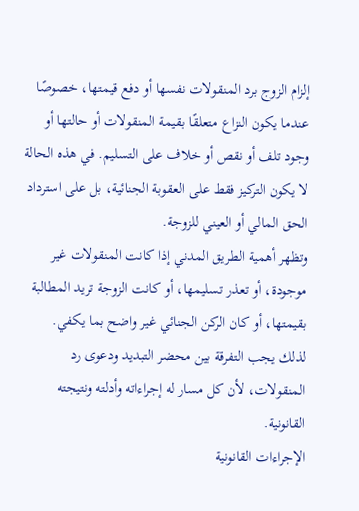إلزام الزوج برد المنقولات نفسها أو دفع قيمتها، خصوصًا عندما يكون النزاع متعلقًا بقيمة المنقولات أو حالتها أو وجود تلف أو نقص أو خلاف على التسليم. في هذه الحالة لا يكون التركيز فقط على العقوبة الجنائية، بل على استرداد الحق المالي أو العيني للزوجة.
وتظهر أهمية الطريق المدني إذا كانت المنقولات غير موجودة، أو تعذر تسليمها، أو كانت الزوجة تريد المطالبة بقيمتها، أو كان الركن الجنائي غير واضح بما يكفي. لذلك يجب التفرقة بين محضر التبديد ودعوى رد المنقولات، لأن كل مسار له إجراءاته وأدلته ونتيجته القانونية.
الإجراءات القانونية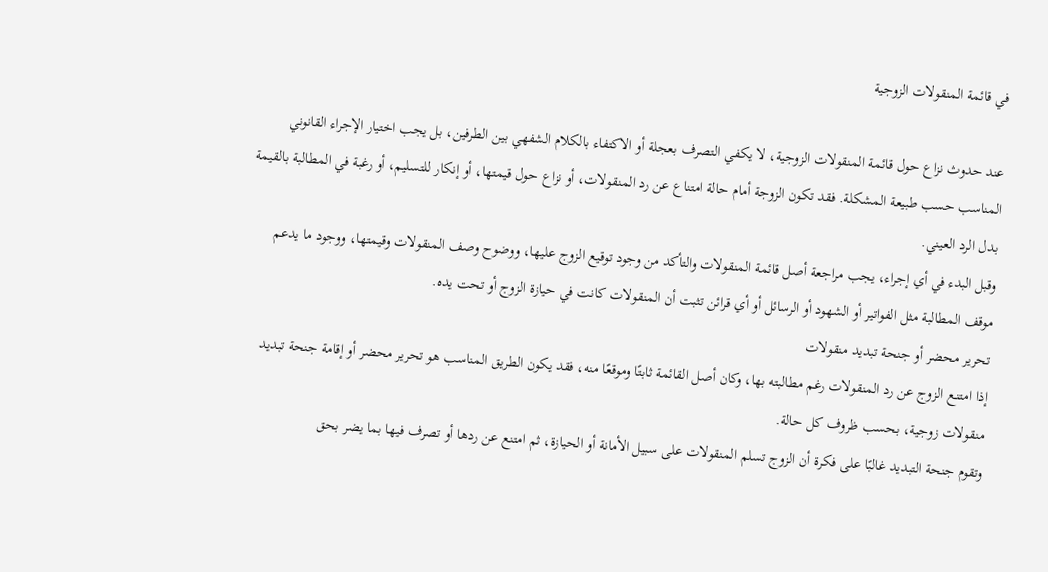في قائمة المنقولات الزوجية

عند حدوث نزاع حول قائمة المنقولات الزوجية، لا يكفي التصرف بعجلة أو الاكتفاء بالكلام الشفهي بين الطرفين، بل يجب اختيار الإجراء القانوني المناسب حسب طبيعة المشكلة. فقد تكون الزوجة أمام حالة امتناع عن رد المنقولات، أو نزاع حول قيمتها، أو إنكار للتسليم، أو رغبة في المطالبة بالقيمة بدل الرد العيني.
وقبل البدء في أي إجراء، يجب مراجعة أصل قائمة المنقولات والتأكد من وجود توقيع الزوج عليها، ووضوح وصف المنقولات وقيمتها، ووجود ما يدعم موقف المطالبة مثل الفواتير أو الشهود أو الرسائل أو أي قرائن تثبت أن المنقولات كانت في حيازة الزوج أو تحت يده.
تحرير محضر أو جنحة تبديد منقولات
إذا امتنـع الزوج عن رد المنقولات رغم مطالبته بها، وكان أصل القائمة ثابتًا وموقعًا منه، فقد يكون الطريق المناسب هو تحرير محضر أو إقامة جنحة تبديد منقولات زوجية، بحسب ظروف كل حالة.
وتقوم جنحة التبديد غالبًا على فكرة أن الزوج تسلم المنقولات على سبيل الأمانة أو الحيازة، ثم امتنع عن ردها أو تصرف فيها بما يضر بحق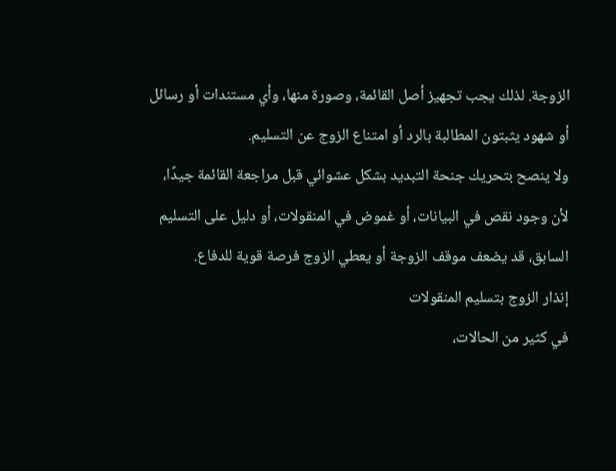الزوجة. لذلك يجب تجهيز أصل القائمة، وصورة منها، وأي مستندات أو رسائل أو شهود يثبتون المطالبة بالرد أو امتناع الزوج عن التسليم.
ولا ينصح بتحريك جنحة التبديد بشكل عشوائي قبل مراجعة القائمة جيدًا، لأن وجود نقص في البيانات، أو غموض في المنقولات، أو دليل على التسليم السابق، قد يضعف موقف الزوجة أو يعطي الزوج فرصة قوية للدفاع.
إنذار الزوج بتسليم المنقولات
في كثير من الحالات،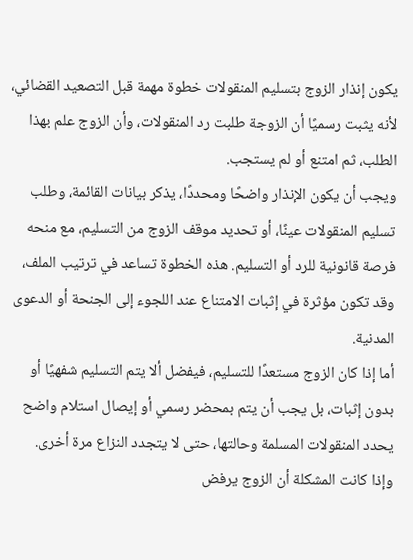يكون إنذار الزوج بتسليم المنقولات خطوة مهمة قبل التصعيد القضائي، لأنه يثبت رسميًا أن الزوجة طلبت رد المنقولات، وأن الزوج علم بهذا الطلب، ثم امتنع أو لم يستجب.
ويجب أن يكون الإنذار واضحًا ومحددًا، يذكر بيانات القائمة، وطلب تسليم المنقولات عينًا، أو تحديد موقف الزوج من التسليم، مع منحه فرصة قانونية للرد أو التسليم. هذه الخطوة تساعد في ترتيب الملف، وقد تكون مؤثرة في إثبات الامتناع عند اللجوء إلى الجنحة أو الدعوى المدنية.
أما إذا كان الزوج مستعدًا للتسليم، فيفضل ألا يتم التسليم شفهيًا أو بدون إثبات، بل يجب أن يتم بمحضر رسمي أو إيصال استلام واضح يحدد المنقولات المسلمة وحالتها، حتى لا يتجدد النزاع مرة أخرى.
وإذا كانت المشكلة أن الزوج يرفض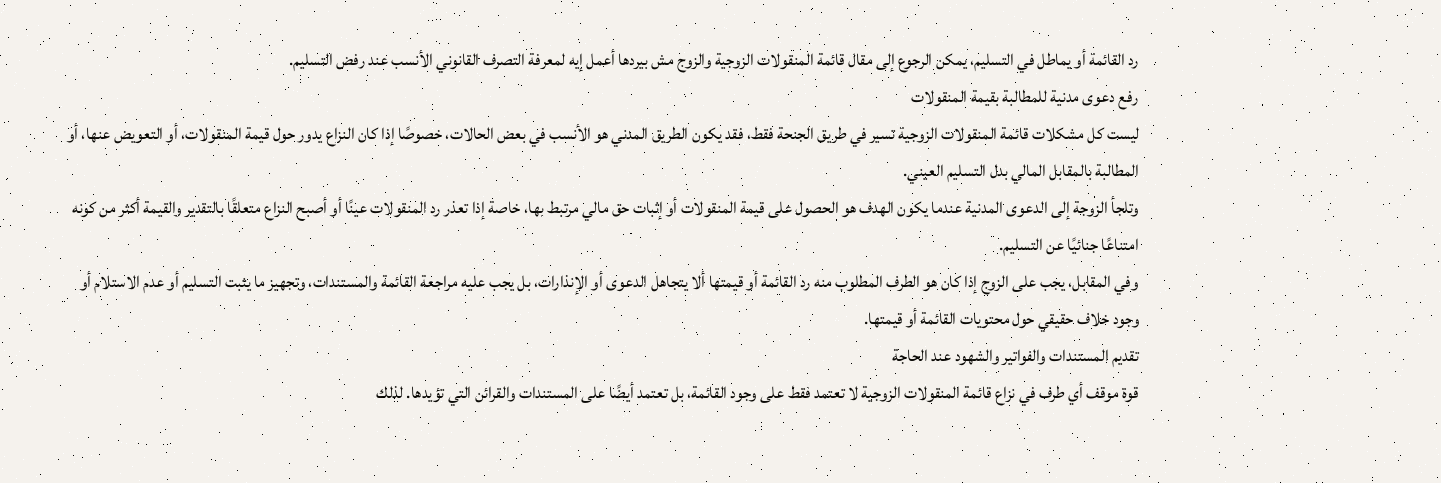رد القائمة أو يماطل في التسليم، يمكن الرجوع إلى مقال قائمة المنقولات الزوجية والزوج مش بيردها أعمل إيه لمعرفة التصرف القانوني الأنسب عند رفض التسليم.
رفع دعوى مدنية للمطالبة بقيمة المنقولات
ليست كل مشكلات قائمة المنقولات الزوجية تسير في طريق الجنحة فقط، فقد يكون الطريق المدني هو الأنسب في بعض الحالات، خصوصًا إذا كان النزاع يدور حول قيمة المنقولات، أو التعويض عنها، أو المطالبة بالمقابل المالي بدل التسليم العيني.
وتلجأ الزوجة إلى الدعوى المدنية عندما يكون الهدف هو الحصول على قيمة المنقولات أو إثبات حق مالي مرتبط بها، خاصة إذا تعذر رد المنقولات عينًا أو أصبح النزاع متعلقًا بالتقدير والقيمة أكثر من كونه امتناعًا جنائيًا عن التسليم.
وفي المقابل، يجب على الزوج إذا كان هو الطرف المطلوب منه رد القائمة أو قيمتها ألا يتجاهل الدعوى أو الإنذارات، بل يجب عليه مراجعة القائمة والمستندات، وتجهيز ما يثبت التسليم أو عدم الاستلام أو وجود خلاف حقيقي حول محتويات القائمة أو قيمتها.
تقديم المستندات والفواتير والشهود عند الحاجة
قوة موقف أي طرف في نزاع قائمة المنقولات الزوجية لا تعتمد فقط على وجود القائمة، بل تعتمد أيضًا على المستندات والقرائن التي تؤيدها. لذلك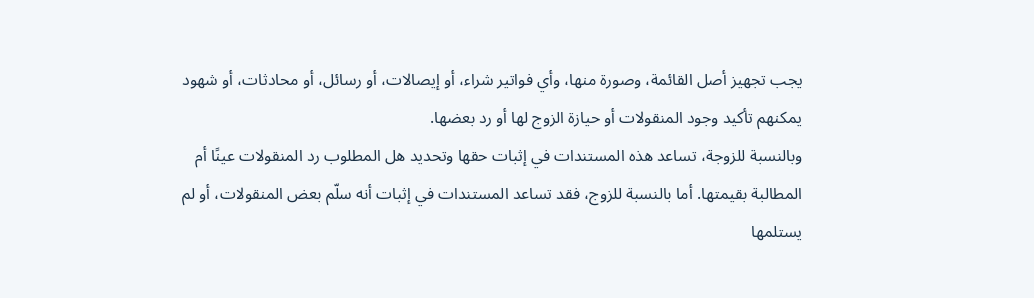يجب تجهيز أصل القائمة، وصورة منها، وأي فواتير شراء، أو إيصالات، أو رسائل، أو محادثات، أو شهود يمكنهم تأكيد وجود المنقولات أو حيازة الزوج لها أو رد بعضها.
وبالنسبة للزوجة، تساعد هذه المستندات في إثبات حقها وتحديد هل المطلوب رد المنقولات عينًا أم المطالبة بقيمتها. أما بالنسبة للزوج، فقد تساعد المستندات في إثبات أنه سلّم بعض المنقولات، أو لم يستلمها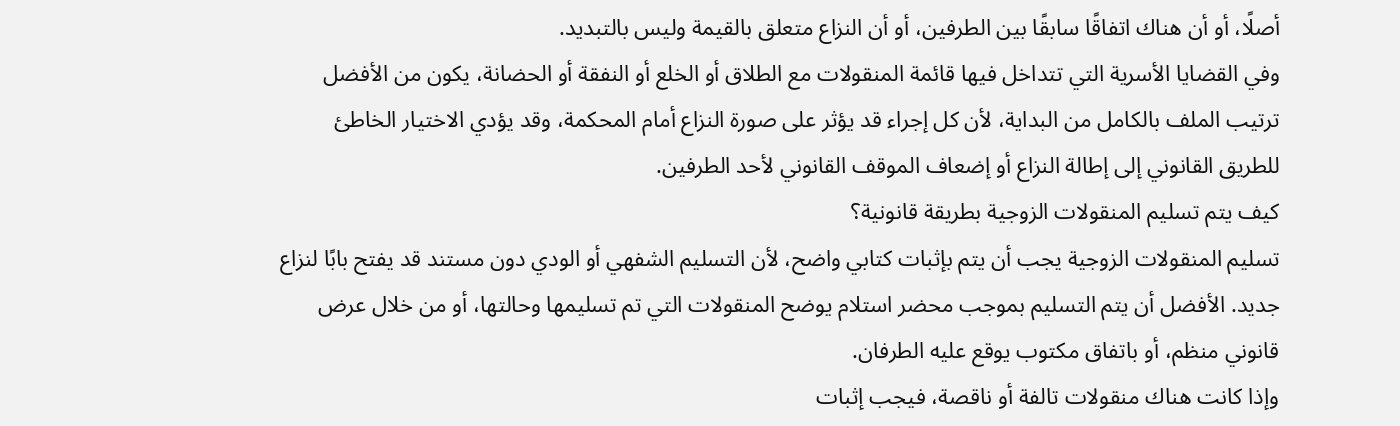أصلًا، أو أن هناك اتفاقًا سابقًا بين الطرفين، أو أن النزاع متعلق بالقيمة وليس بالتبديد.
وفي القضايا الأسرية التي تتداخل فيها قائمة المنقولات مع الطلاق أو الخلع أو النفقة أو الحضانة، يكون من الأفضل ترتيب الملف بالكامل من البداية، لأن كل إجراء قد يؤثر على صورة النزاع أمام المحكمة، وقد يؤدي الاختيار الخاطئ للطريق القانوني إلى إطالة النزاع أو إضعاف الموقف القانوني لأحد الطرفين.
كيف يتم تسليم المنقولات الزوجية بطريقة قانونية؟
تسليم المنقولات الزوجية يجب أن يتم بإثبات كتابي واضح، لأن التسليم الشفهي أو الودي دون مستند قد يفتح بابًا لنزاع جديد. الأفضل أن يتم التسليم بموجب محضر استلام يوضح المنقولات التي تم تسليمها وحالتها، أو من خلال عرض قانوني منظم، أو باتفاق مكتوب يوقع عليه الطرفان.
وإذا كانت هناك منقولات تالفة أو ناقصة، فيجب إثبات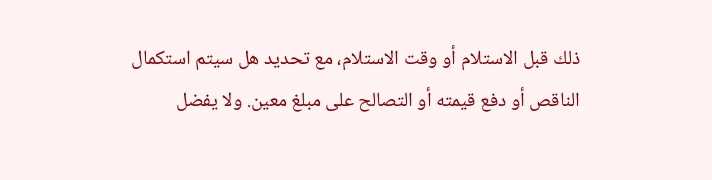ذلك قبل الاستلام أو وقت الاستلام، مع تحديد هل سيتم استكمال الناقص أو دفع قيمته أو التصالح على مبلغ معين. ولا يفضل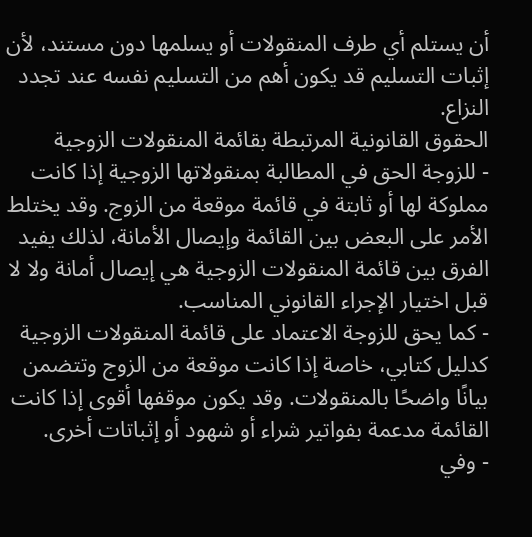أن يستلم أي طرف المنقولات أو يسلمها دون مستند، لأن إثبات التسليم قد يكون أهم من التسليم نفسه عند تجدد النزاع.
الحقوق القانونية المرتبطة بقائمة المنقولات الزوجية
- للزوجة الحق في المطالبة بمنقولاتها الزوجية إذا كانت مملوكة لها أو ثابتة في قائمة موقعة من الزوج. وقد يختلط الأمر على البعض بين القائمة وإيصال الأمانة، لذلك يفيد الفرق بين قائمة المنقولات الزوجية هي إيصال أمانة ولا لا قبل اختيار الإجراء القانوني المناسب.
- كما يحق للزوجة الاعتماد على قائمة المنقولات الزوجية كدليل كتابي، خاصة إذا كانت موقعة من الزوج وتتضمن بيانًا واضحًا بالمنقولات. وقد يكون موقفها أقوى إذا كانت القائمة مدعمة بفواتير شراء أو شهود أو إثباتات أخرى.
- وفي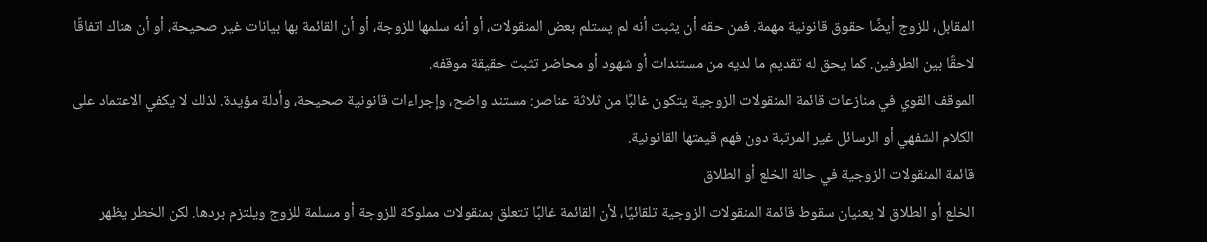المقابل، للزوج أيضًا حقوق قانونية مهمة. فمن حقه أن يثبت أنه لم يستلم بعض المنقولات، أو أنه سلمها للزوجة، أو أن القائمة بها بيانات غير صحيحة، أو أن هناك اتفاقًا لاحقًا بين الطرفين. كما يحق له تقديم ما لديه من مستندات أو شهود أو محاضر تثبت حقيقة موقفه.
الموقف القوي في منازعات قائمة المنقولات الزوجية يتكون غالبًا من ثلاثة عناصر: مستند واضح، وإجراءات قانونية صحيحة، وأدلة مؤيدة. لذلك لا يكفي الاعتماد على الكلام الشفهي أو الرسائل غير المرتبة دون فهم قيمتها القانونية.
قائمة المنقولات الزوجية في حالة الخلع أو الطلاق
الخلع أو الطلاق لا يعنيان سقوط قائمة المنقولات الزوجية تلقائيًا، لأن القائمة غالبًا تتعلق بمنقولات مملوكة للزوجة أو مسلمة للزوج ويلتزم بردها. لكن الخطر يظهر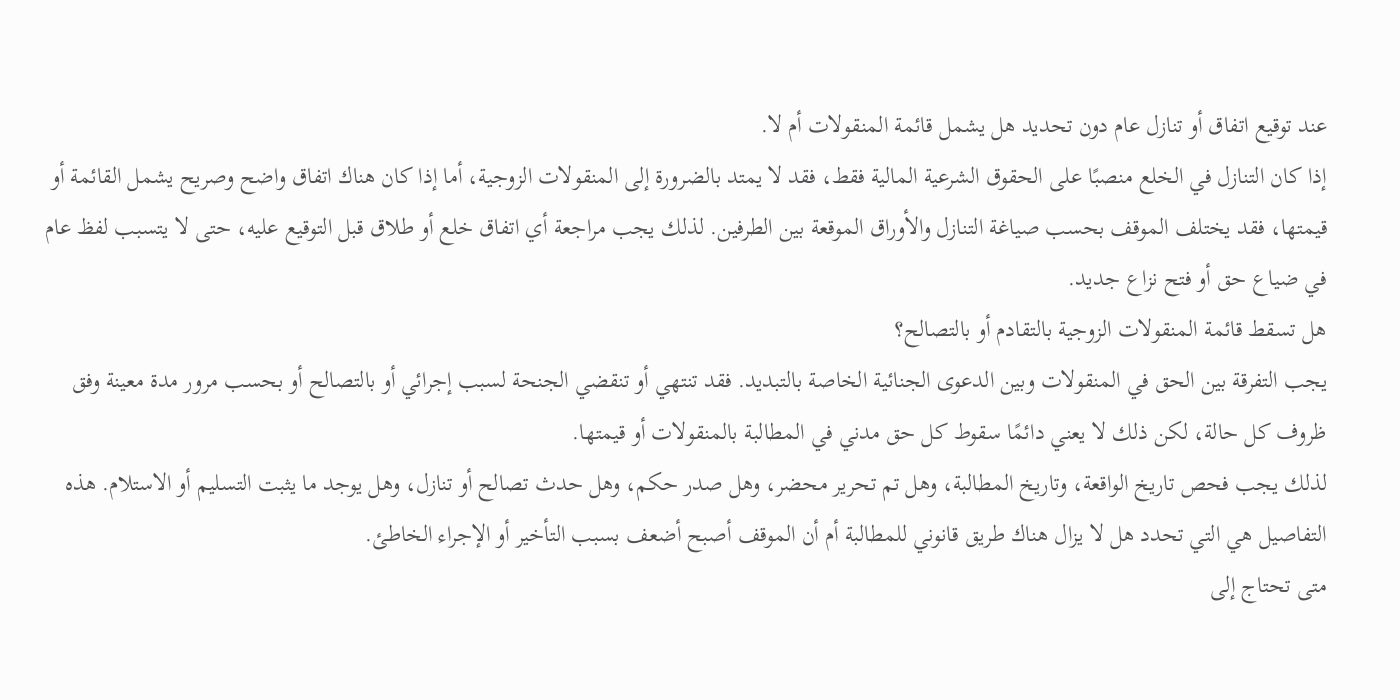عند توقيع اتفاق أو تنازل عام دون تحديد هل يشمل قائمة المنقولات أم لا.
إذا كان التنازل في الخلع منصبًا على الحقوق الشرعية المالية فقط، فقد لا يمتد بالضرورة إلى المنقولات الزوجية، أما إذا كان هناك اتفاق واضح وصريح يشمل القائمة أو قيمتها، فقد يختلف الموقف بحسب صياغة التنازل والأوراق الموقعة بين الطرفين. لذلك يجب مراجعة أي اتفاق خلع أو طلاق قبل التوقيع عليه، حتى لا يتسبب لفظ عام في ضياع حق أو فتح نزاع جديد.
هل تسقط قائمة المنقولات الزوجية بالتقادم أو بالتصالح؟
يجب التفرقة بين الحق في المنقولات وبين الدعوى الجنائية الخاصة بالتبديد. فقد تنتهي أو تنقضي الجنحة لسبب إجرائي أو بالتصالح أو بحسب مرور مدة معينة وفق ظروف كل حالة، لكن ذلك لا يعني دائمًا سقوط كل حق مدني في المطالبة بالمنقولات أو قيمتها.
لذلك يجب فحص تاريخ الواقعة، وتاريخ المطالبة، وهل تم تحرير محضر، وهل صدر حكم، وهل حدث تصالح أو تنازل، وهل يوجد ما يثبت التسليم أو الاستلام. هذه التفاصيل هي التي تحدد هل لا يزال هناك طريق قانوني للمطالبة أم أن الموقف أصبح أضعف بسبب التأخير أو الإجراء الخاطئ.
متى تحتاج إلى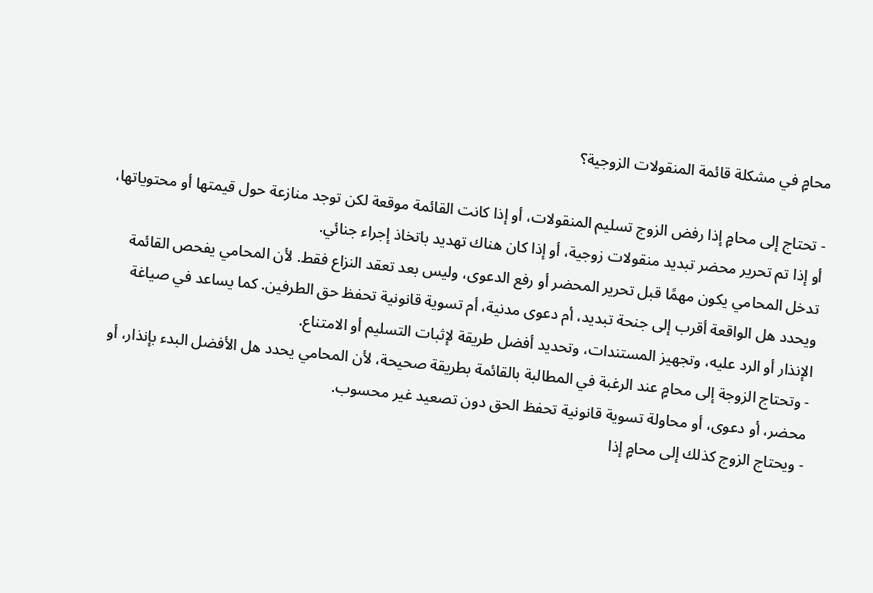محامٍ في مشكلة قائمة المنقولات الزوجية؟

- تحتاج إلى محامٍ إذا رفض الزوج تسليم المنقولات، أو إذا كانت القائمة موقعة لكن توجد منازعة حول قيمتها أو محتوياتها، أو إذا تم تحرير محضر تبديد منقولات زوجية، أو إذا كان هناك تهديد باتخاذ إجراء جنائي.
تدخل المحامي يكون مهمًا قبل تحرير المحضر أو رفع الدعوى، وليس بعد تعقد النزاع فقط. لأن المحامي يفحص القائمة ويحدد هل الواقعة أقرب إلى جنحة تبديد، أم دعوى مدنية، أم تسوية قانونية تحفظ حق الطرفين. كما يساعد في صياغة الإنذار أو الرد عليه، وتجهيز المستندات، وتحديد أفضل طريقة لإثبات التسليم أو الامتناع.
- وتحتاج الزوجة إلى محامٍ عند الرغبة في المطالبة بالقائمة بطريقة صحيحة، لأن المحامي يحدد هل الأفضل البدء بإنذار، أو محضر، أو دعوى، أو محاولة تسوية قانونية تحفظ الحق دون تصعيد غير محسوب.
- ويحتاج الزوج كذلك إلى محامٍ إذا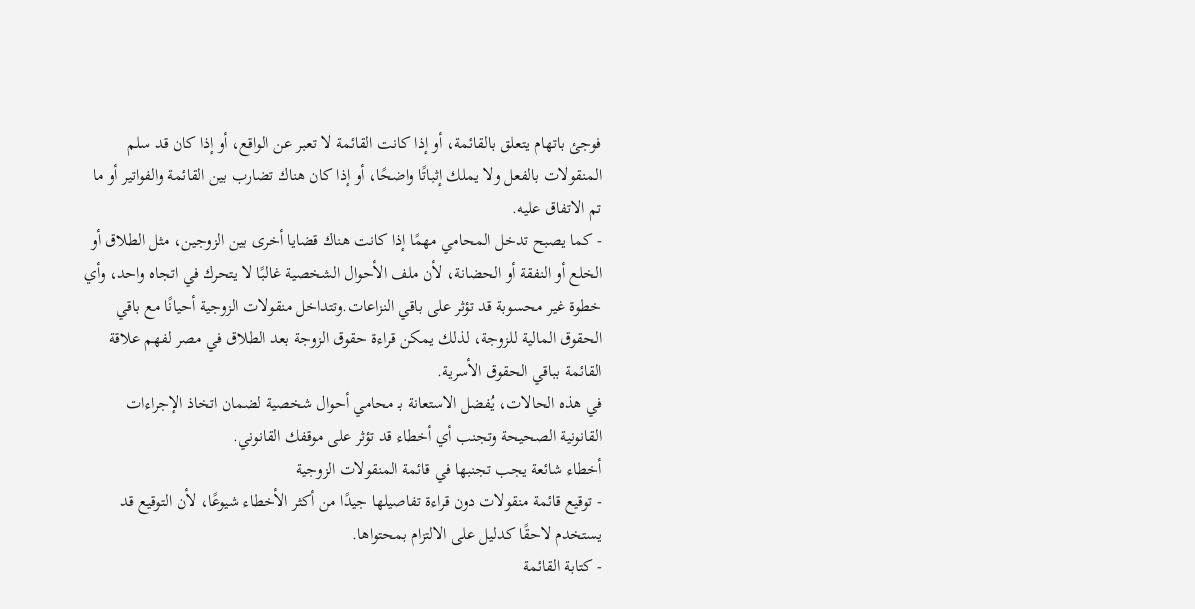فوجئ باتهام يتعلق بالقائمة، أو إذا كانت القائمة لا تعبر عن الواقع، أو إذا كان قد سلم المنقولات بالفعل ولا يملك إثباتًا واضحًا، أو إذا كان هناك تضارب بين القائمة والفواتير أو ما تم الاتفاق عليه.
- كما يصبح تدخل المحامي مهمًا إذا كانت هناك قضايا أخرى بين الزوجين، مثل الطلاق أو الخلع أو النفقة أو الحضانة، لأن ملف الأحوال الشخصية غالبًا لا يتحرك في اتجاه واحد، وأي خطوة غير محسوبة قد تؤثر على باقي النزاعات.وتتداخل منقولات الزوجية أحيانًا مع باقي الحقوق المالية للزوجة، لذلك يمكن قراءة حقوق الزوجة بعد الطلاق في مصر لفهم علاقة القائمة بباقي الحقوق الأسرية.
في هذه الحالات، يُفضل الاستعانة بـ محامي أحوال شخصية لضمان اتخاذ الإجراءات القانونية الصحيحة وتجنب أي أخطاء قد تؤثر على موقفك القانوني.
أخطاء شائعة يجب تجنبها في قائمة المنقولات الزوجية
- توقيع قائمة منقولات دون قراءة تفاصيلها جيدًا من أكثر الأخطاء شيوعًا، لأن التوقيع قد يستخدم لاحقًا كدليل على الالتزام بمحتواها.
- كتابة القائمة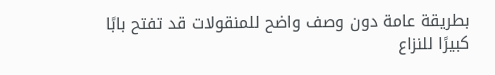بطريقة عامة دون وصف واضح للمنقولات قد تفتح بابًا كبيرًا للنزاع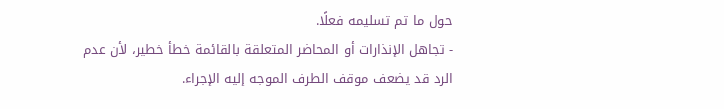حول ما تم تسليمه فعلًا.
- تجاهل الإنذارات أو المحاضر المتعلقة بالقائمة خطأ خطير، لأن عدم الرد قد يضعف موقف الطرف الموجه إليه الإجراء.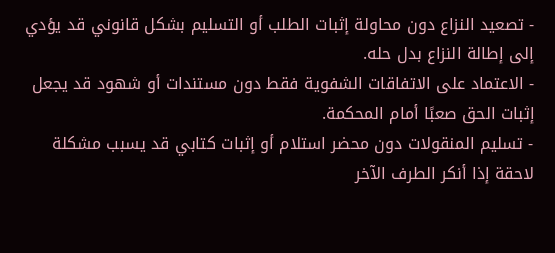- تصعيد النزاع دون محاولة إثبات الطلب أو التسليم بشكل قانوني قد يؤدي إلى إطالة النزاع بدل حله.
- الاعتماد على الاتفاقات الشفوية فقط دون مستندات أو شهود قد يجعل إثبات الحق صعبًا أمام المحكمة.
- تسليم المنقولات دون محضر استلام أو إثبات كتابي قد يسبب مشكلة لاحقة إذا أنكر الطرف الآخر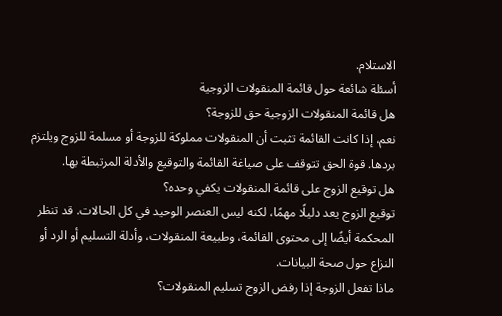الاستلام.
أسئلة شائعة حول قائمة المنقولات الزوجية
هل قائمة المنقولات الزوجية حق للزوجة؟
نعم، إذا كانت القائمة تثبت أن المنقولات مملوكة للزوجة أو مسلمة للزوج ويلتزم بردها. قوة الحق تتوقف على صياغة القائمة والتوقيع والأدلة المرتبطة بها.
هل توقيع الزوج على قائمة المنقولات يكفي وحده؟
توقيع الزوج يعد دليلًا مهمًا، لكنه ليس العنصر الوحيد في كل الحالات. قد تنظر المحكمة أيضًا إلى محتوى القائمة، وطبيعة المنقولات، وأدلة التسليم أو الرد أو النزاع حول صحة البيانات.
ماذا تفعل الزوجة إذا رفض الزوج تسليم المنقولات؟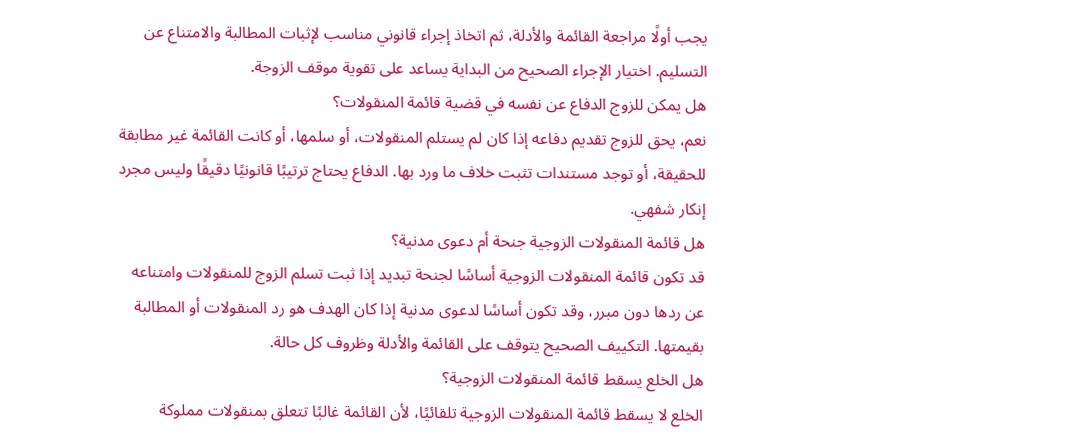يجب أولًا مراجعة القائمة والأدلة، ثم اتخاذ إجراء قانوني مناسب لإثبات المطالبة والامتناع عن التسليم. اختيار الإجراء الصحيح من البداية يساعد على تقوية موقف الزوجة.
هل يمكن للزوج الدفاع عن نفسه في قضية قائمة المنقولات؟
نعم، يحق للزوج تقديم دفاعه إذا كان لم يستلم المنقولات، أو سلمها، أو كانت القائمة غير مطابقة للحقيقة، أو توجد مستندات تثبت خلاف ما ورد بها. الدفاع يحتاج ترتيبًا قانونيًا دقيقًا وليس مجرد إنكار شفهي.
هل قائمة المنقولات الزوجية جنحة أم دعوى مدنية؟
قد تكون قائمة المنقولات الزوجية أساسًا لجنحة تبديد إذا ثبت تسلم الزوج للمنقولات وامتناعه عن ردها دون مبرر، وقد تكون أساسًا لدعوى مدنية إذا كان الهدف هو رد المنقولات أو المطالبة بقيمتها. التكييف الصحيح يتوقف على القائمة والأدلة وظروف كل حالة.
هل الخلع يسقط قائمة المنقولات الزوجية؟
الخلع لا يسقط قائمة المنقولات الزوجية تلقائيًا، لأن القائمة غالبًا تتعلق بمنقولات مملوكة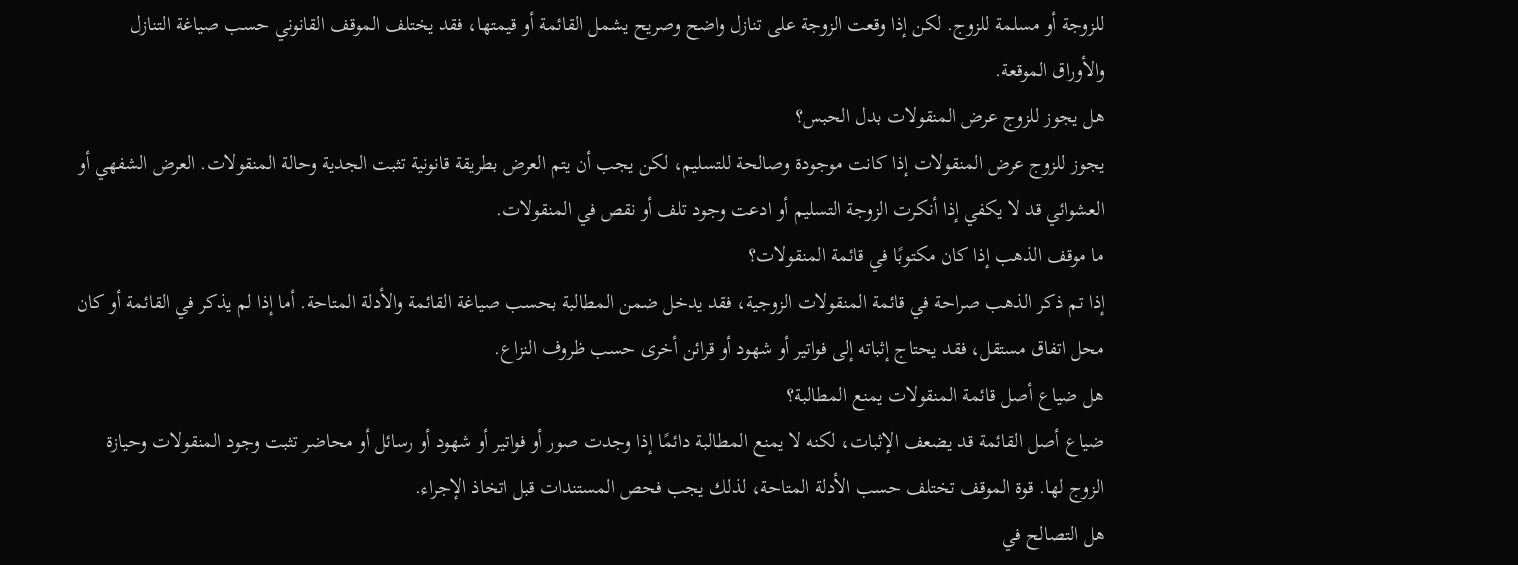للزوجة أو مسلمة للزوج. لكن إذا وقعت الزوجة على تنازل واضح وصريح يشمل القائمة أو قيمتها، فقد يختلف الموقف القانوني حسب صياغة التنازل والأوراق الموقعة.
هل يجوز للزوج عرض المنقولات بدل الحبس؟
يجوز للزوج عرض المنقولات إذا كانت موجودة وصالحة للتسليم، لكن يجب أن يتم العرض بطريقة قانونية تثبت الجدية وحالة المنقولات. العرض الشفهي أو العشوائي قد لا يكفي إذا أنكرت الزوجة التسليم أو ادعت وجود تلف أو نقص في المنقولات.
ما موقف الذهب إذا كان مكتوبًا في قائمة المنقولات؟
إذا تم ذكر الذهب صراحة في قائمة المنقولات الزوجية، فقد يدخل ضمن المطالبة بحسب صياغة القائمة والأدلة المتاحة. أما إذا لم يذكر في القائمة أو كان محل اتفاق مستقل، فقد يحتاج إثباته إلى فواتير أو شهود أو قرائن أخرى حسب ظروف النزاع.
هل ضياع أصل قائمة المنقولات يمنع المطالبة؟
ضياع أصل القائمة قد يضعف الإثبات، لكنه لا يمنع المطالبة دائمًا إذا وجدت صور أو فواتير أو شهود أو رسائل أو محاضر تثبت وجود المنقولات وحيازة الزوج لها. قوة الموقف تختلف حسب الأدلة المتاحة، لذلك يجب فحص المستندات قبل اتخاذ الإجراء.
هل التصالح في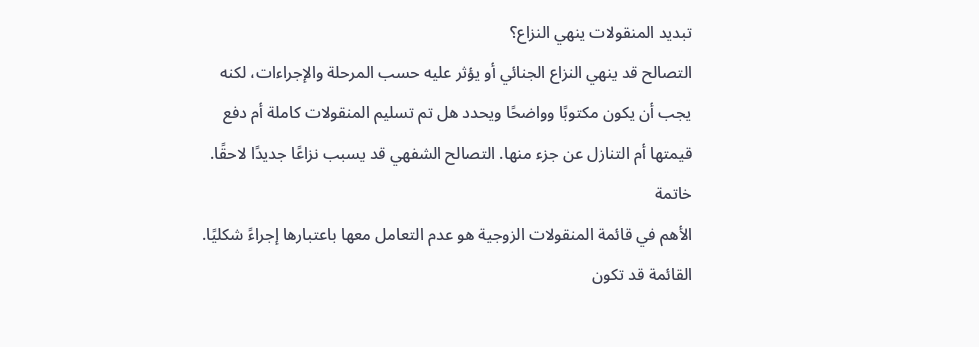تبديد المنقولات ينهي النزاع؟
التصالح قد ينهي النزاع الجنائي أو يؤثر عليه حسب المرحلة والإجراءات، لكنه يجب أن يكون مكتوبًا وواضحًا ويحدد هل تم تسليم المنقولات كاملة أم دفع قيمتها أم التنازل عن جزء منها. التصالح الشفهي قد يسبب نزاعًا جديدًا لاحقًا.
خاتمة
الأهم في قائمة المنقولات الزوجية هو عدم التعامل معها باعتبارها إجراءً شكليًا. القائمة قد تكون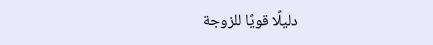دليلًا قويًا للزوجة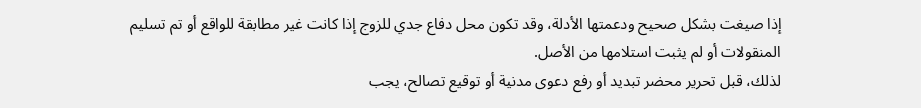إذا صيغت بشكل صحيح ودعمتها الأدلة، وقد تكون محل دفاع جدي للزوج إذا كانت غير مطابقة للواقع أو تم تسليم المنقولات أو لم يثبت استلامها من الأصل.
لذلك، قبل تحرير محضر تبديد أو رفع دعوى مدنية أو توقيع تصالح، يجب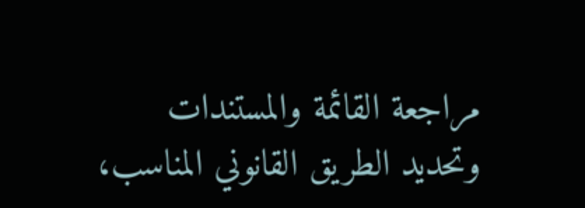مراجعة القائمة والمستندات وتحديد الطريق القانوني المناسب،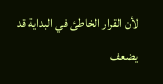لأن القرار الخاطئ في البداية قد يضعف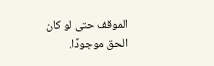الموقف حتى لو كان الحق موجودًا.